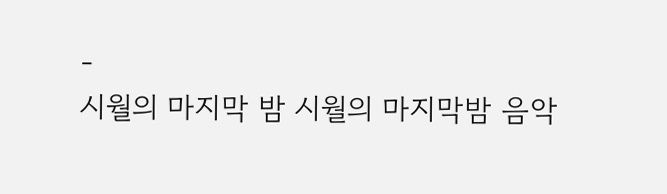-
시월의 마지막 밤 시월의 마지막밤 음악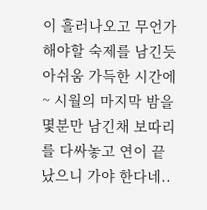이 흘러나오고 무언가 해야할 숙제를 남긴듯 아쉬움 가득한 시간에~ 시월의 마지막 밤을 몇분만 남긴채 보따리를 다싸놓고 연이 끝났으니 가야 한다네..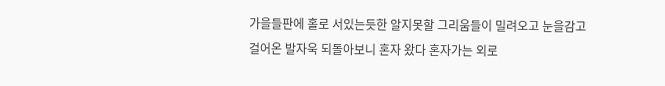가을들판에 홀로 서있는듯한 알지못할 그리움들이 밀려오고 눈을감고 걸어온 발자욱 되돌아보니 혼자 왔다 혼자가는 외로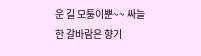운 길 모퉁이뿐~~ 싸늘한 갈바람은 향기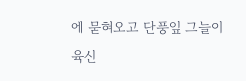에 묻혀오고 단풍잎 그늘이 육신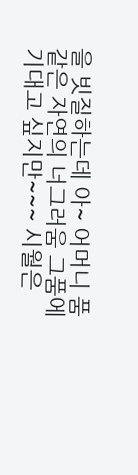을 빗질하는데 아~ 어머니 품같은 자연의 너그러움 그품에 기대고 싶지만~~~ 시월은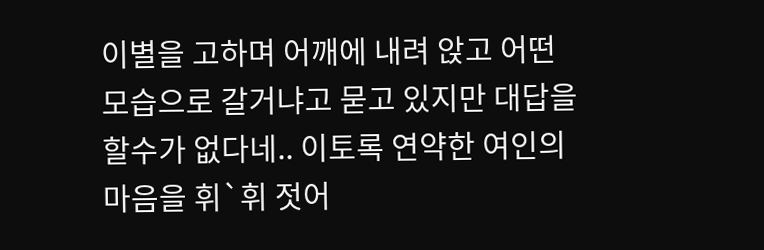이별을 고하며 어깨에 내려 앉고 어떤 모습으로 갈거냐고 묻고 있지만 대답을 할수가 없다네.. 이토록 연약한 여인의 마음을 휘`휘 젓어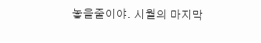놓을줄이야. 시월의 마지막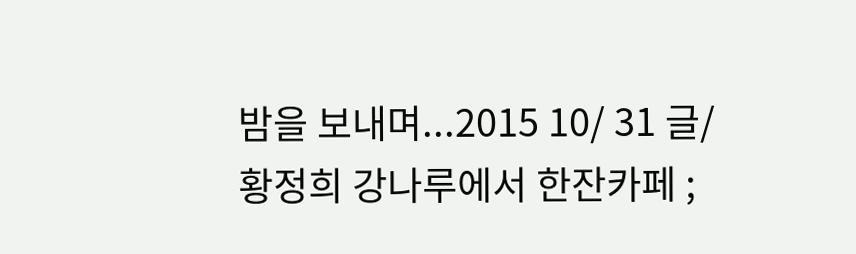밤을 보내며...2015 10/ 31 글/ 황정희 강나루에서 한잔카페 ;